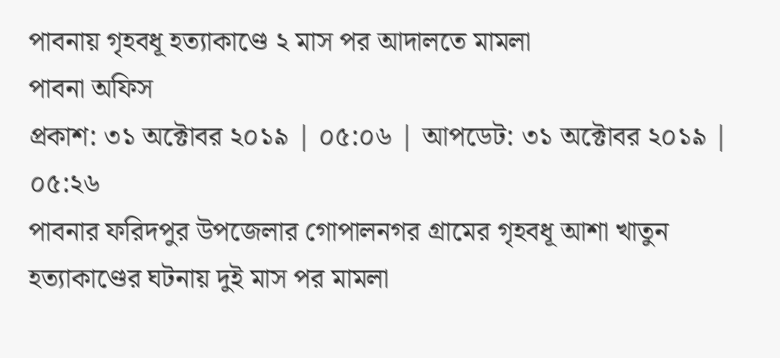পাবনায় গৃহবধূ হত্যাকাণ্ডে ২ মাস পর আদালতে মামলা
পাবনা অফিস
প্রকাশ: ৩১ অক্টোবর ২০১৯ | ০৫:০৬ | আপডেট: ৩১ অক্টোবর ২০১৯ | ০৫:২৬
পাবনার ফরিদপুর উপজেলার গোপালনগর গ্রামের গৃহবধূ আশা খাতুন হত্যাকাণ্ডের ঘটনায় দুই মাস পর মামলা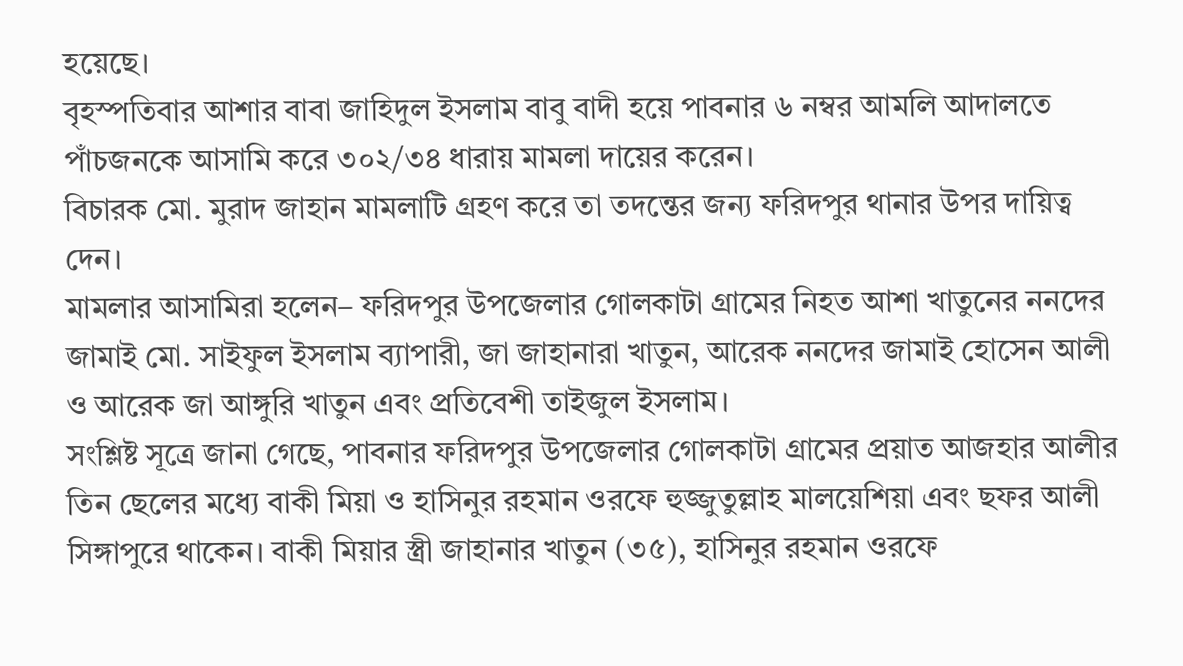হয়েছে।
বৃহস্পতিবার আশার বাবা জাহিদুল ইসলাম বাবু বাদী হয়ে পাবনার ৬ নম্বর আমলি আদালতে পাঁচজনকে আসামি করে ৩০২/৩৪ ধারায় মামলা দায়ের করেন।
বিচারক মো. মুরাদ জাহান মামলাটি গ্রহণ করে তা তদন্তের জন্য ফরিদপুর থানার উপর দায়িত্ব দেন।
মামলার আসামিরা হলেন– ফরিদপুর উপজেলার গোলকাটা গ্রামের নিহত আশা খাতুনের ননদের জামাই মো. সাইফুল ইসলাম ব্যাপারী, জা জাহানারা খাতুন, আরেক ননদের জামাই হোসেন আলী ও আরেক জা আঙ্গুরি খাতুন এবং প্রতিবেশী তাইজুল ইসলাম।
সংশ্লিষ্ট সূত্রে জানা গেছে, পাবনার ফরিদপুর উপজেলার গোলকাটা গ্রামের প্রয়াত আজহার আলীর তিন ছেলের মধ্যে বাকী মিয়া ও হাসিনুর রহমান ওরফে হুজ্জুতুল্লাহ মালয়েশিয়া এবং ছফর আলী সিঙ্গাপুরে থাকেন। বাকী মিয়ার স্ত্রী জাহানার খাতুন (৩৫), হাসিনুর রহমান ওরফে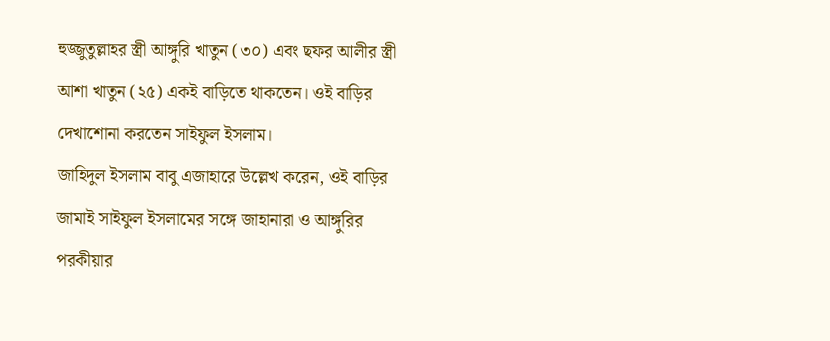হুজ্জুতুল্লাহর স্ত্রী আঙ্গুরি খাতুন (৩০) এবং ছফর আলীর স্ত্রী আশা খাতুন (২৫) একই বাড়িতে থাকতেন। ওই বাড়ির দেখাশোনা করতেন সাইফুল ইসলাম।
জাহিদুল ইসলাম বাবু এজাহারে উল্লেখ করেন, ওই বাড়ির জামাই সাইফুল ইসলামের সঙ্গে জাহানারা ও আঙ্গুরির পরকীয়ার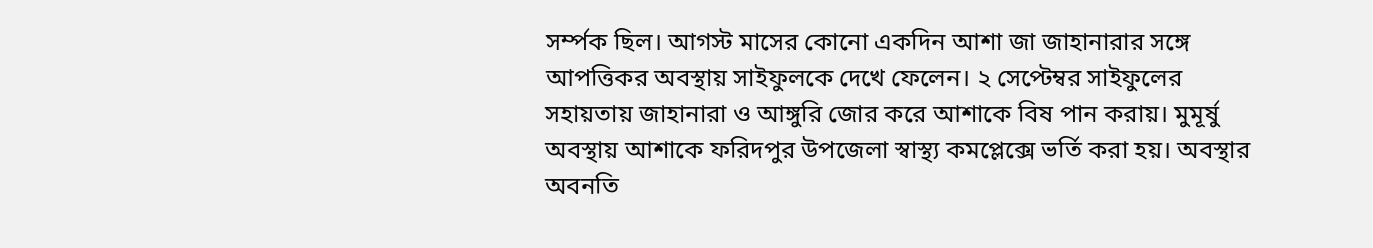সর্ম্পক ছিল। আগস্ট মাসের কোনো একদিন আশা জা জাহানারার সঙ্গে আপত্তিকর অবস্থায় সাইফুলকে দেখে ফেলেন। ২ সেপ্টেম্বর সাইফুলের সহায়তায় জাহানারা ও আঙ্গুরি জোর করে আশাকে বিষ পান করায়। মুমূর্ষু অবস্থায় আশাকে ফরিদপুর উপজেলা স্বাস্থ্য কমপ্লেক্সে ভর্তি করা হয়। অবস্থার অবনতি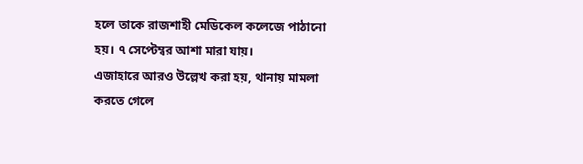হলে তাকে রাজশাহী মেডিকেল কলেজে পাঠানো হয়। ৭ সেপ্টেম্বর আশা মারা যায়।
এজাহারে আরও উল্লেখ করা হয়, থানায় মামলা করতে গেলে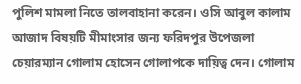পুলিশ মামলা নিতে তালবাহানা করেন। ওসি আবুল কালাম আজাদ বিষয়টি মীমাংসার জন্য ফরিদপুর উপেজলা চেয়ারম্যান গোলাম হোসেন গোলাপকে দায়িত্ব দেন। গোলাম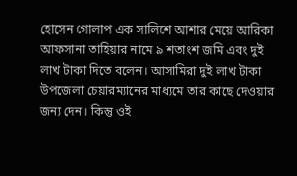হোসেন গোলাপ এক সালিশে আশার মেয়ে আরিকা আফসানা তাহিয়ার নামে ৯ শতাংশ জমি এবং দুই লাখ টাকা দিতে বলেন। আসামিরা দুই লাখ টাকা উপজেলা চেয়ারম্যানের মাধ্যমে তার কাছে দেওয়ার জন্য দেন। কিন্তু ওই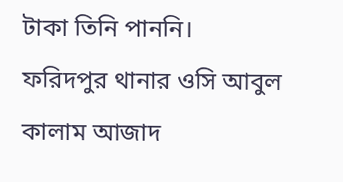টাকা তিনি পাননি।
ফরিদপুর থানার ওসি আবুল কালাম আজাদ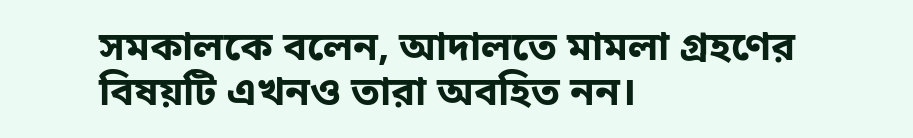সমকালকে বলেন, আদালতে মামলা গ্রহণের বিষয়টি এখনও তারা অবহিত নন।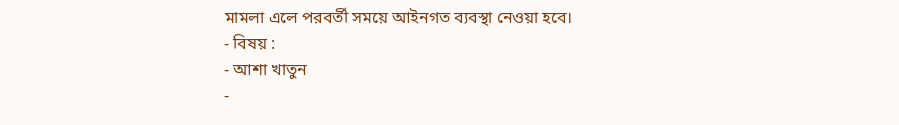মামলা এলে পরবর্তী সময়ে আইনগত ব্যবস্থা নেওয়া হবে।
- বিষয় :
- আশা খাতুন
-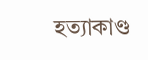হত্যাকাণ্ড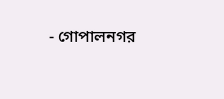- গোপালনগর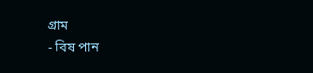গ্রাম
- বিষ পান